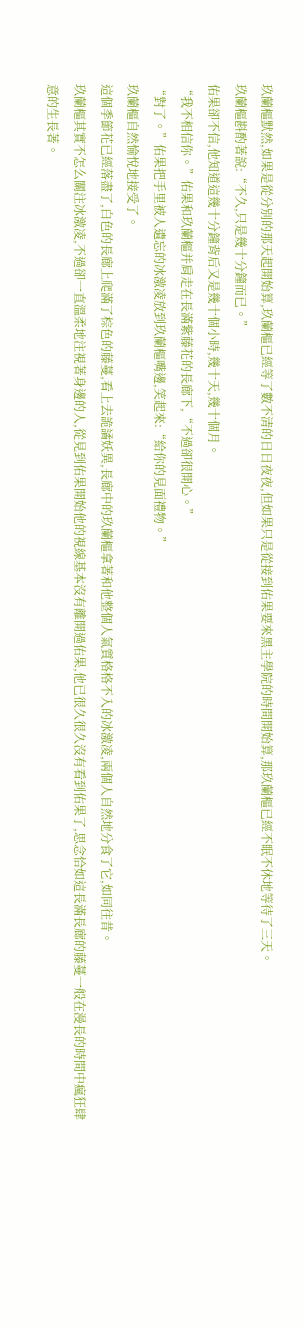玖蘭樞默然,如果是從分別的那天起開始算,玖蘭樞已經等了數不清的日日夜夜,但如果只是從接到佑果要來黑主學院的時間開始算,那玖蘭樞已經不眠不休地等待了三天。
玖蘭樞斟酌著說:“不久,只是幾十分鐘而已。”
佑果卻不信,他知道這幾十分鐘背后又是幾十個小時,幾十天,幾十個月。
“我不相信你。”佑果和玖蘭樞并肩走在長滿紫藤花的長廊下,“不過卻很開心。”
“對了。”佑果把手里被人遺忘的冰激凌放到玖蘭樞嘴邊,笑起來:“給你的見面禮物。”
玖蘭樞自然愉悅地接受了。
這個季節花已經落盡了,白色的長廊上爬滿了棕色的藤蔓,看上去詭譎妖異,長廊中的玖蘭樞拿著和他整個人氣質格格不入的冰激凌,兩個人自然地分食了它,如同往昔。
玖蘭樞其實不怎么關注冰激凌,不過卻一直溫柔地注視著身邊的人,從見到佑果開始他的視線基本沒有離開過佑果,他已很久很久沒有看到佑果了,思念恰如這長滿長廊的藤蔓一般在漫長的時間中瘋狂肆意的生長著。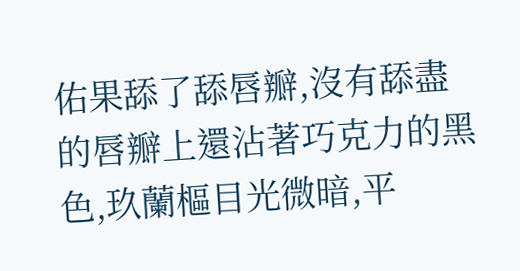佑果舔了舔唇瓣,沒有舔盡的唇瓣上還沾著巧克力的黑色,玖蘭樞目光微暗,平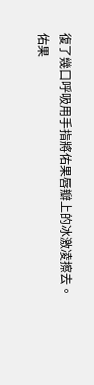復了幾口呼吸用手指將佑果唇瓣上的冰激凌擦去。
佑果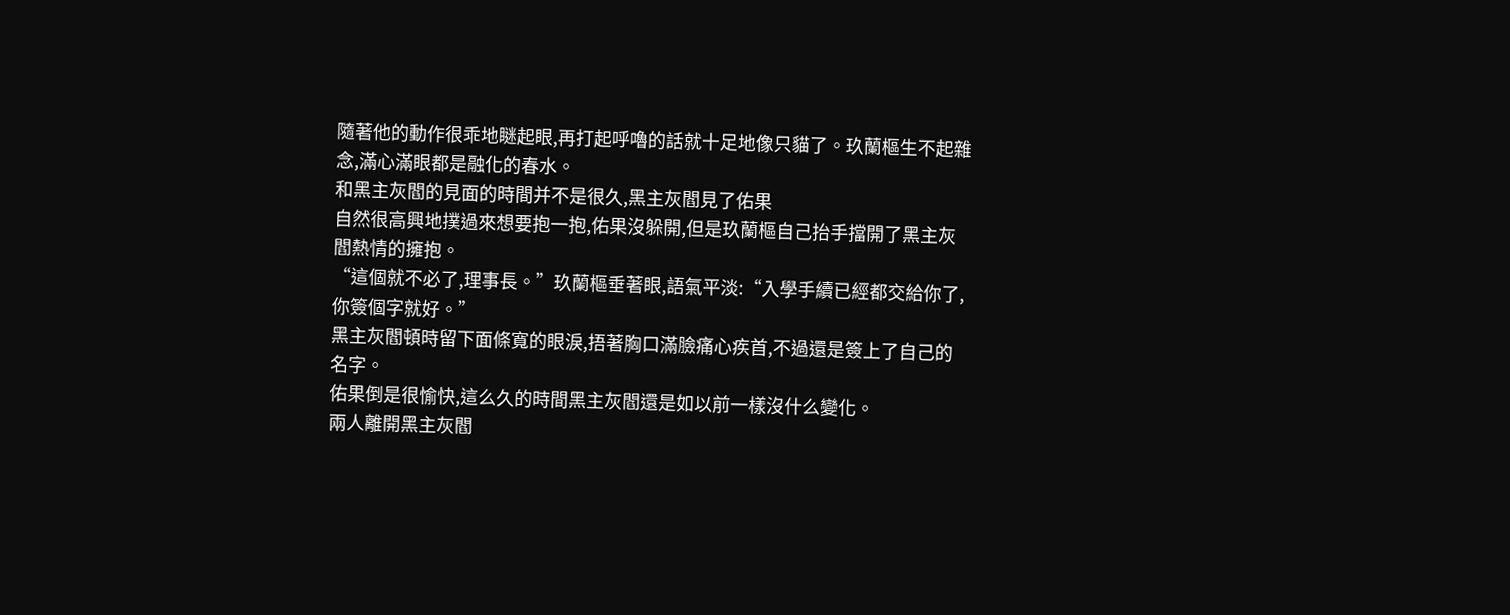隨著他的動作很乖地瞇起眼,再打起呼嚕的話就十足地像只貓了。玖蘭樞生不起雜念,滿心滿眼都是融化的春水。
和黑主灰閻的見面的時間并不是很久,黑主灰閻見了佑果
自然很高興地撲過來想要抱一抱,佑果沒躲開,但是玖蘭樞自己抬手擋開了黑主灰閻熱情的擁抱。
“這個就不必了,理事長。”玖蘭樞垂著眼,語氣平淡:“入學手續已經都交給你了,你簽個字就好。”
黑主灰閻頓時留下面條寬的眼淚,捂著胸口滿臉痛心疾首,不過還是簽上了自己的名字。
佑果倒是很愉快,這么久的時間黑主灰閻還是如以前一樣沒什么變化。
兩人離開黑主灰閻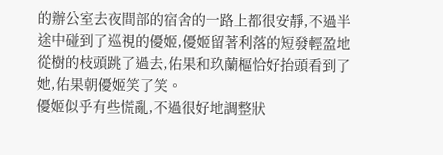的辦公室去夜間部的宿舍的一路上都很安靜,不過半途中碰到了巡視的優姬,優姬留著利落的短發輕盈地從樹的枝頭跳了過去,佑果和玖蘭樞恰好抬頭看到了她,佑果朝優姬笑了笑。
優姬似乎有些慌亂,不過很好地調整狀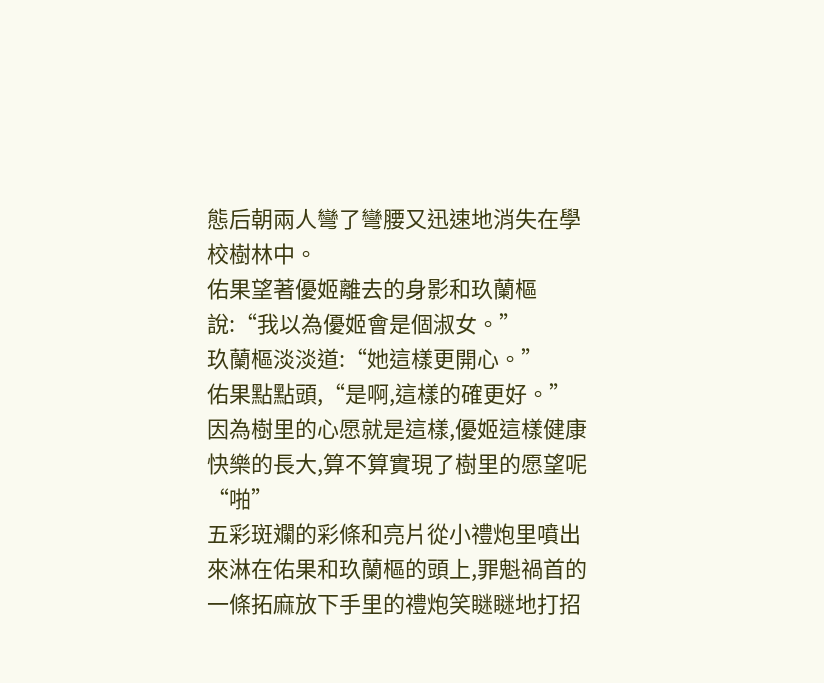態后朝兩人彎了彎腰又迅速地消失在學校樹林中。
佑果望著優姬離去的身影和玖蘭樞說:“我以為優姬會是個淑女。”
玖蘭樞淡淡道:“她這樣更開心。”
佑果點點頭,“是啊,這樣的確更好。”因為樹里的心愿就是這樣,優姬這樣健康快樂的長大,算不算實現了樹里的愿望呢
“啪”
五彩斑斕的彩條和亮片從小禮炮里噴出來淋在佑果和玖蘭樞的頭上,罪魁禍首的一條拓麻放下手里的禮炮笑瞇瞇地打招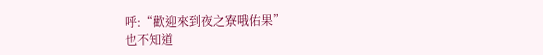呼:“歡迎來到夜之寮哦佑果”
也不知道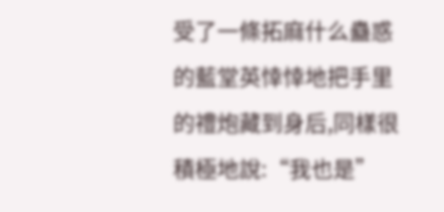受了一條拓麻什么蠱惑的藍堂英悻悻地把手里的禮炮藏到身后,同樣很積極地說:“我也是”